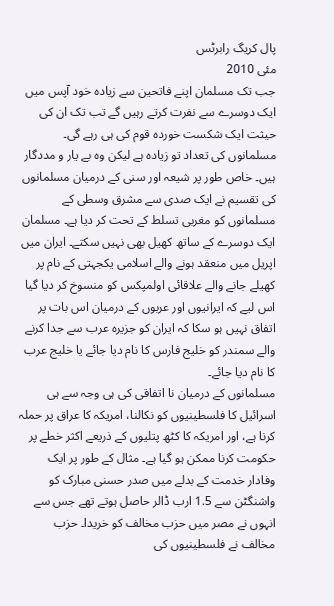پال کریگ رابرٹس
مئی 2010
جب تک مسلمان اپنے فاتحین سے زیادہ خود آپس میں ایک دوسرے سے نفرت کرتے رہیں گے تب تک ان کی حیثت ایک شکست خوردہ قوم کی ہی رہے گی۔
مسلمانوں کی تعداد تو زیادہ ہے لیکن وہ بے یار و مددگار ہیں۔ خاص طور پر شیعہ اور سنی کے درمیان مسلمانوں کی تقسیم نے ایک صدی سے مشرق وسطی کے مسلمانوں کو مغربی تسلط کے تحت کر دیا ہے۔ مسلمان ایک دوسرے کے ساتھ کھیل بھی نہیں سکتے۔ ایران میں اپریل میں منعقد ہونے والے اسلامی یکجہتی کے نام پر کھیلے جانے والے علاقائی اولمپکس کو منسوخ کر دیا گیا اس لیے کہ ایرانیوں اور عربوں کے درمیان اس بات پر اتفاق نہیں ہو سکا کہ ایران کو جزیرہ عرب سے جدا کرنے والے سمندر کو خلیج فارس کا نام دیا جائے یا خلیج عرب کا نام دیا جائے۔
مسلمانوں کے درمیان نا اتفاقی کی ہی وجہ سے ہی اسرائیل کا فلسطینیوں کو نکالنا، امریکہ کا عراق پر حملہ کرنا ہے، اور امریکہ کا کٹھ پتلیوں کے ذریعے اکثر خطے پر حکومت کرنا ممکن ہو گیا ہے۔ مثال کے طور پر ایک وفادار خدمت کے بدلے میں صدر حسنی مبارک کو واشنگٹن سے 1.5 ارب ڈالر حاصل ہوتے تھے جس سے انہوں نے مصر میں حزب مخالف کو خریدا۔ حزب مخالف نے فلسطینیوں کی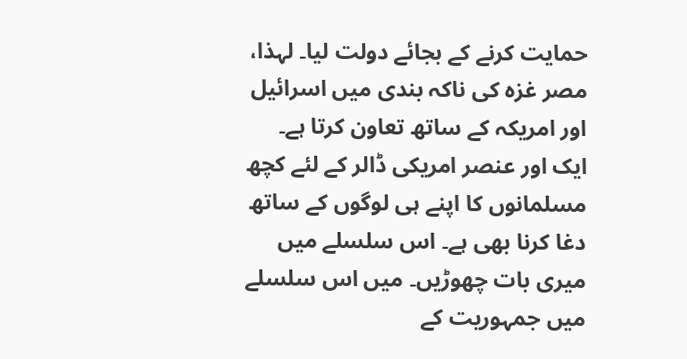حمایت کرنے کے بجائے دولت لیا۔ لہذا، مصر غزہ کی ناکہ بندی میں اسرائیل اور امریکہ کے ساتھ تعاون کرتا ہے۔
ایک اور عنصر امریکی ڈالر کے لئے کچھ مسلمانوں کا اپنے ہی لوگوں کے ساتھ دغا کرنا بھی ہے۔ اس سلسلے میں میری بات چھوڑیں۔ میں اس سلسلے میں جمہوریت کے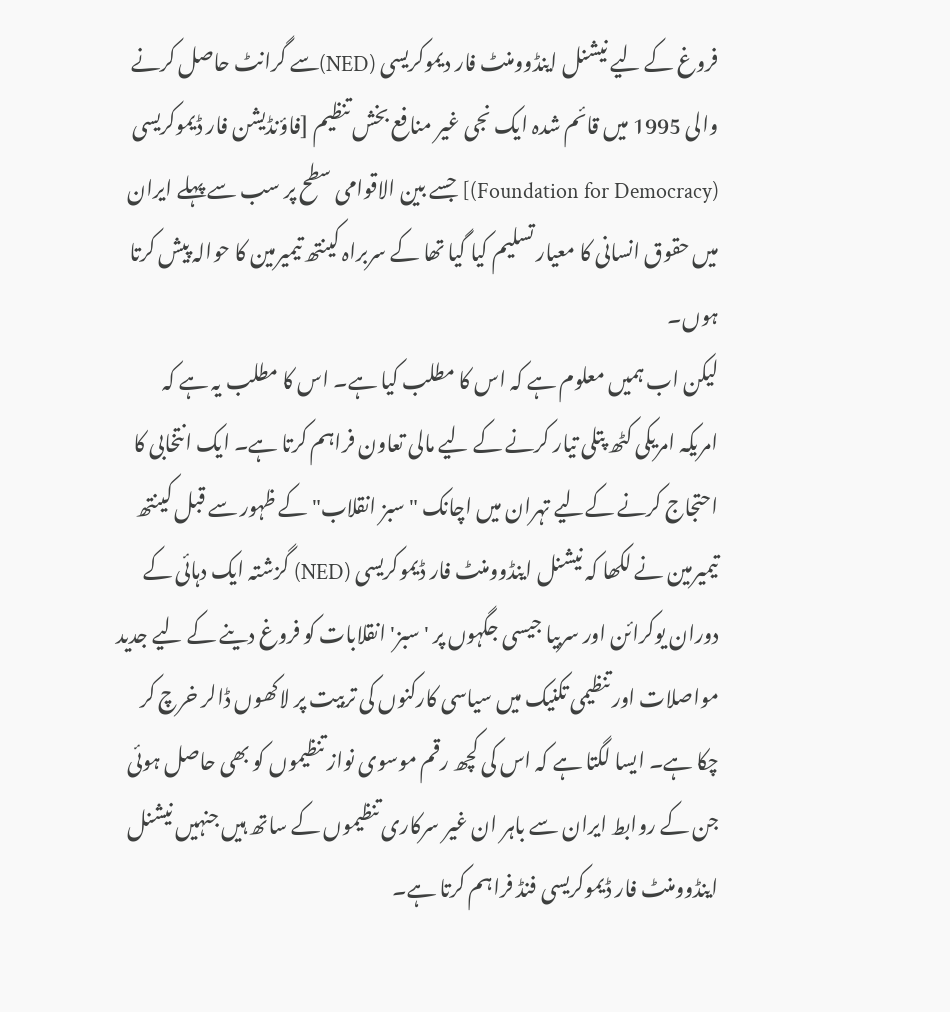فروغ کے لیے نیشنل اینڈوومنٹ فار دیموکریسی (NED)سے گرانٹ حاصل کرنے والی 1995 میں قائم شدہ ایک نجی غیر منافع بخش تنظیم [فاؤنڈیشن فار ڈیموکریسی (Foundation for Democracy)] جسے بین الاقوامی سطح پر سب سے پہلے ایران میں حقوق انسانی کا معیار تسلیم کیا گیا تھا کے سربراہ کینتھ تیمیرمین کا حوالہ پیش کرتا ہوں۔
لیکن اب ہمیں معلوم ہے کہ اس کا مطلب کیا ہے۔ اس کا مطلب یہ ہے کہ امریکہ امریکی کٹھ پتلی تیار کرنے کے لیے مالی تعاون فراہم کرتا ہے۔ ایک انتخابی کا احتجاج کرنے کےلیے تہران میں اچانک "سبز انقلاب" کے ظہور سے قبل کینتھ تیمیرمین نے لکھا کہ نیشنل اینڈوومنٹ فار ڈیموکریسی (NED) گزشتہ ایک دہائی کے دوران یوکرائن اور سربیا جیسی جگہوں پر 'سبز' انقلابات کو فروغ دینے کے لیے جدید مواصلات اور تنظیمی تکنیک میں سیاسی کارکنوں کی تربیت پر لاکھوں ڈالر خرچ کر چکا ہے۔ ایسا لگتا ہے کہ اس کی کچھ رقم موسوی نواز تنظیموں کو بھی حاصل ہوئی جن کے روابط ایران سے باہر ان غیر سرکاری تنظیموں کے ساتھ ہیں جنہیں نیشنل اینڈوومنٹ فار ڈیموکریسی فنڈ فراہم کرتا ہے۔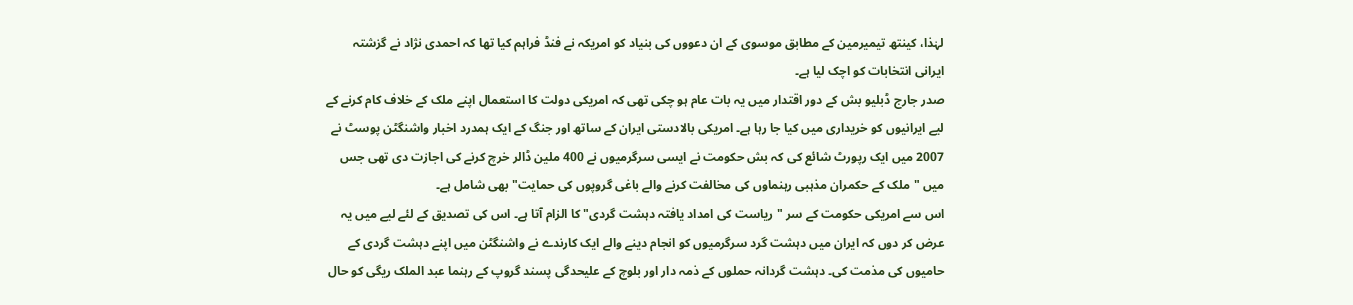لہٰذا، کینتھ تیمیرمین کے مطابق موسوی کے ان دعووں کی بنیاد کو امریکہ نے فنڈ فراہم کیا تھا کہ احمدی نژاد نے گزشتہ ایرانی انتخابات کو اچک لیا ہے۔
صدر جارج ڈبلیو بش کے دور اقتدار میں یہ بات عام ہو چکی تھی کہ امریکی دولت کا استعمال اپنے ملک کے خلاف کام کرنے کے لیے ایرانیوں کو خریداری میں کیا جا رہا ہے۔ امریکی بالادستی ایران کے ساتھ اور جنگ کے ایک ہمدرد اخبار واشنگٹن پوسٹ نے 2007 میں ایک رپورٹ شائع کی کہ بش حکومت نے ایسی سرگرمیوں نے 400 ملین ڈالر خرچ کرنے کی اجازت دی تھی جس میں "ملک کے حکمران مذہبی رہنماوں کی مخالفت کرنے والے باغی گروپوں کی حمایت" بھی شامل ہے۔
اس سے امریکی حکومت کے سر "ریاست کی امداد یافتہ دہشت گردی" کا الزام آتا ہے۔ اس کی تصدیق کے لئے لیے میں یہ عرض کر دوں کہ ایران میں دہشت گرد سرگرمیوں کو انجام دینے والے ایک کارندے نے واشنگٹن میں اپنے دہشت گردی کے حامیوں کی مذمت کی۔ دہشت گردانہ حملوں کے ذمہ دار اور بلوچ کے علیحدگی پسند گروپ کے رہنما عبد الملک ریگی کو حال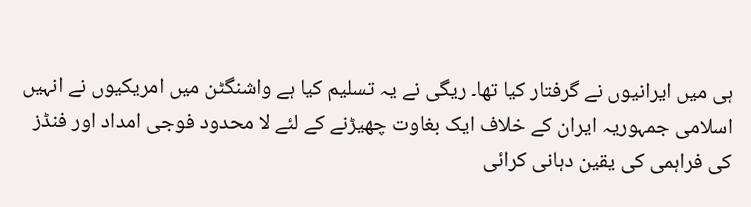ہی میں ایرانیوں نے گرفتار کیا تھا۔ ریگی نے یہ تسلیم کیا ہے واشنگٹن میں امریکیوں نے انہیں اسلامی جمہوریہ ایران کے خلاف ایک بغاوت چھیڑنے کے لئے لا محدود فوجی امداد اور فنڈز کی فراہمی کی یقین دہانی کرائی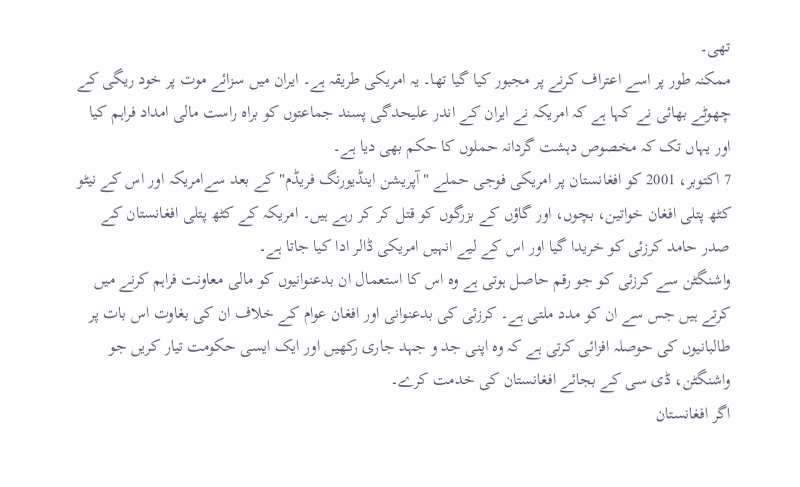تھی۔
ممکنہ طور پر اسے اعتراف کرنے پر مجبور کیا گیا تھا۔ یہ امریکی طریقہ ہے۔ ایران میں سزائے موت پر خود ریگی کے چھوٹے بھائی نے کہا ہے کہ امریکہ نے ایران کے اندر علیحدگی پسند جماعتوں کو براہ راست مالی امداد فراہم کیا اور یہاں تک کہ مخصوص دہشت گردانہ حملوں کا حکم بھی دیا ہے۔
7 اکتوبر، 2001 کو افغانستان پر امریکی فوجی حملے "آپریشن اینڈیورنگ فریڈم" کے بعد سےامریکہ اور اس کے نیٹو کٹھ پتلی افغان خواتین، بچوں، اور گاؤں کے بزرگوں کو قتل کر کر رہے ہیں۔ امریکہ کے کٹھ پتلی افغانستان کے صدر حامد کرزئی کو خریدا گیا اور اس کے لیے انہیں امریکی ڈالر ادا کیا جاتا ہے۔
واشنگٹن سے کرزئی کو جو رقم حاصل ہوتی ہے وہ اس کا استعمال ان بدعنوانیوں کو مالی معاونت فراہم کرنے میں کرتے ہیں جس سے ان کو مدد ملتی ہے۔ کرزئی کی بدعنوانی اور افغان عوام کے خلاف ان کی بغاوت اس بات پر طالبانیوں کی حوصلہ افزائی کرتی ہے کہ وہ اپنی جد و جہد جاری رکھیں اور ایک ایسی حکومت تیار کریں جو واشنگٹن، ڈی سی کے بجائے افغانستان کی خدمت کرے۔
اگر افغانستان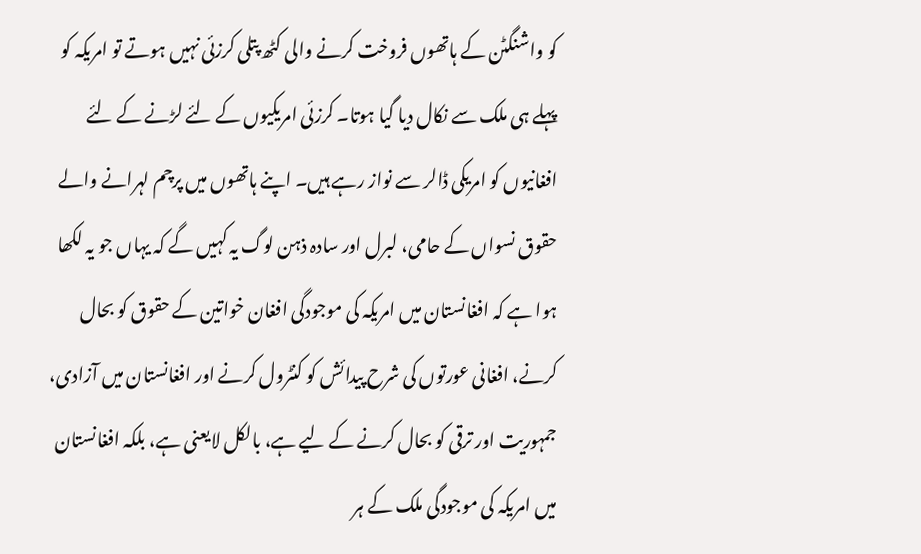کو واشنگٹن کے ہاتھوں فروخت کرنے والی کٹھ پتلی کرزئی نہیں ہوتے تو امریکہ کو پہلے ہی ملک سے نکال دیا گیا ہوتا۔ کرزئی امریکیوں کے لئے لڑنے کے لئے افغانیوں کو امریکی ڈالر سے نواز رہے ہیں۔ اپنے ہاتھوں میں پرچم لہرانے والے حقوق نسواں کے حامی، لبرل اور سادہ ذہن لوگ یہ کہیں گے کہ یہاں جو یہ لکھا ہوا ہے کہ افغانستان میں امریکہ کی موجودگی افغان خواتین کے حقوق کو بحال کرنے، افغانی عورتوں کی شرح پیدائش کو کنٹرول کرنے اور افغانستان میں آزادی، جمہوریت اور ترقی کو بحال کرنے کے لیے ہے، بالکل لایعنی ہے، بلکہ افغانستان میں امریکہ کی موجودگی ملک کے ہر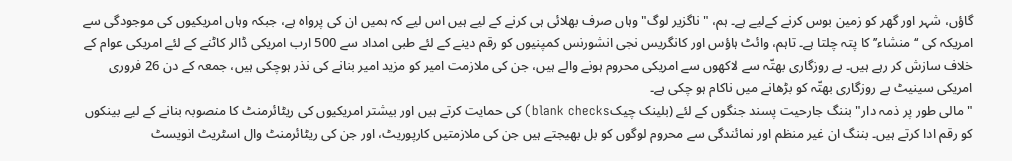گاؤں، شہر اور گھر کو زمین بوس کرنے کےلیے ہے۔ ہم، "ناگزیر لوگ" وہاں صرف بھلائی ہی کرنے کے لیے ہیں اس لیے کہ ہمیں ان کی پرواہ ہے، جبکہ وہاں امریکیوں کی موجودگی سے امریکہ کی ‘‘منشاء’’ کا پتہ چلتا ہے۔ تاہم، وائٹ ہاؤس اور کانگریس نجی انشورنس کمپنیوں کو رقم دینے کے لئے طبی امداد سے 500 ارب امریکی ڈالر کاٹنے کے لئے امریکی عوام کے خلاف سازش کر رہے ہیں۔ بے روزگاری بھتّہ سے لاکھوں سے امریکی محروم ہونے والے ہیں، جن کی ملازمت امیر کو مزید امیر بنانے کی نذر ہوچکی ہیں، جمعہ کے دن 26 فروری امریکی سینیٹ بے روزگاری بھتّہ کو بڑھانے میں ناکام ہو چکی ہے۔
"مالی طور پر ذمہ دار" بننگ جارحیت پسند جنگوں کے لئے (بلینک چیکblank checks) کی حمایت کرتے ہیں اور بیشتر امریکیوں کی ریٹائرمنٹ کا منصوبہ بنانے کے لیے بینکوں کو رقم ادا کرتے ہیں۔ بننگ ان غیر منظم اور نمائندگی سے محروم لوگوں کو بل بھیجتے ہیں جن کی ملازمتیں کارپوریٹ، اور جن کی ریٹائرمنٹ وال اسٹریٹ انویسٹ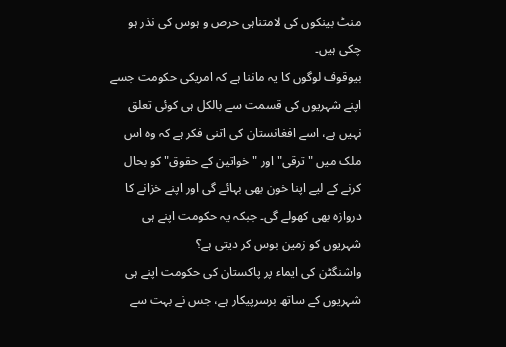منٹ بینکوں کی لامتناہی حرص و ہوس کی نذر ہو چکی ہیں۔
بیوقوف لوگوں کا یہ ماننا ہے کہ امریکی حکومت جسے اپنے شہریوں کی قسمت سے بالکل ہی کوئی تعلق نہیں ہے، اسے افغانستان کی اتنی فکر ہے کہ وہ اس ملک میں "ترقی" اور "خواتین کے حقوق" کو بحال کرنے کے لیے اپنا خون بھی بہائے گی اور اپنے خزانے کا دروازہ بھی کھولے گی۔ جبکہ یہ حکومت اپنے ہی شہریوں کو زمین بوس کر دیتی ہے؟
واشنگٹن کی ایماء پر پاکستان کی حکومت اپنے ہی شہریوں کے ساتھ برسرپیکار ہے، جس نے بہت سے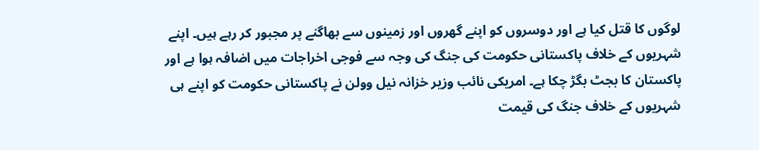لوگوں کا قتل کیا ہے اور دوسروں کو اپنے گھروں اور زمینوں سے بھاگنے پر مجبور کر رہے ہیں۔ اپنے شہریوں کے خلاف پاکستانی حکومت کی جنگ کی وجہ سے فوجی اخراجات میں اضافہ ہوا ہے اور پاکستان کا بجٹ بگڑ چکا ہے۔ امریکی نائب وزیر خزانہ نیل وولن نے پاکستانی حکومت کو اپنے ہی شہریوں کے خلاف جنگ کی قیمت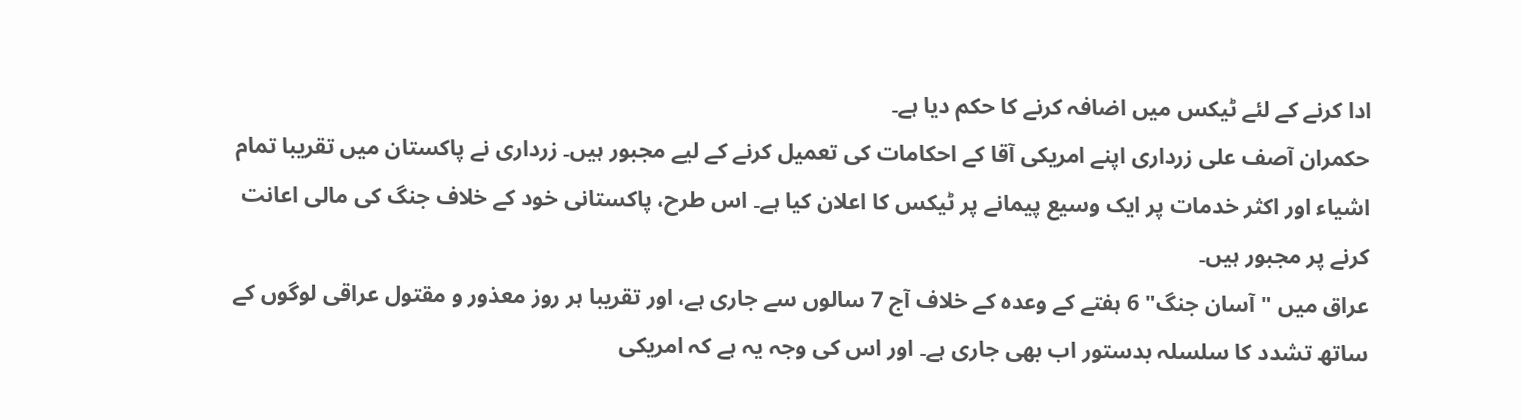ادا کرنے کے لئے ٹیکس میں اضافہ کرنے کا حکم دیا ہے۔
حکمران آصف علی زرداری اپنے امریکی آقا کے احکامات کی تعمیل کرنے کے لیے مجبور ہیں۔ زرداری نے پاکستان میں تقریبا تمام اشیاء اور اکثر خدمات پر ایک وسیع پیمانے پر ٹیکس کا اعلان کیا ہے۔ اس طرح، پاکستانی خود کے خلاف جنگ کی مالی اعانت کرنے پر مجبور ہیں۔
عراق میں "آسان جنگ" 6 ہفتے کے وعدہ کے خلاف آج 7 سالوں سے جاری ہے، اور تقریبا ہر روز معذور و مقتول عراقی لوگوں کے ساتھ تشدد کا سلسلہ بدستور اب بھی جاری ہے۔ اور اس کی وجہ یہ ہے کہ امریکی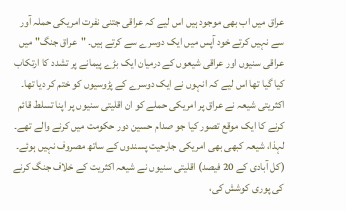عراق میں اب بھی موجود ہیں اس لیے کہ عراقی جتنی نفرت امریکی حملہ آور سے نہیں کرتے خود آپس میں ایک دوسرے سے کرتے ہیں۔ "عراق جنگ" میں عراقی سنیوں اور عراقی شیعوں کے درمیان ایک بڑے پیمانے پر تشدد کا ارتکاب کیا گیا تھا اس لیے کہ انہوں نے ایک دوسرے کے پڑوسیوں کو ختم کر دیا تھا۔
اکثریتی شیعہ نے عراق پر امریکی حملے کو ان اقلیتی سنیوں پر اپنا تسلط قائم کرنے کا ایک موقع تصور کیا جو صدام حسین دور حکومت میں کرنے والے تھے۔ لہذا، شیعہ کبھی بھی امریکی جارحیت پسندوں کے ساتھ مصروف نہیں ہوئے۔ (کل آبادی کے 20 فیصد) اقلیتی سنیوں نے شیعہ اکثریت کے خلاف جنگ کرنے کی پوری کوشش کی،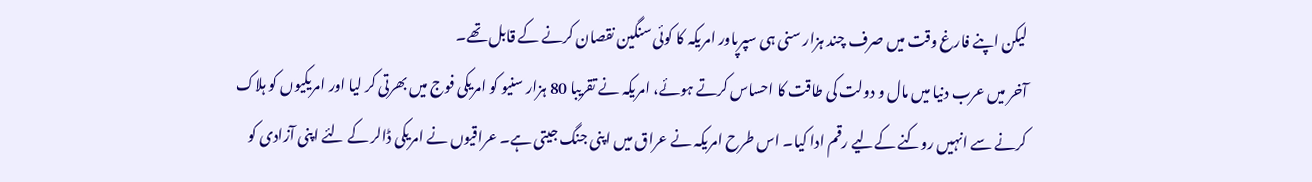لیکن اپنے فارغ وقت میں صرف چند ہزار سنی ہی سپرپاور امریکہ کا کوئی سنگین نقصان کرنے کے قابل تھے۔
آخر میں عرب دنیا میں مال و دولت کی طاقت کا احساس کرتے ہوئے، امریکہ نے تقریبا 80 ہزار سنیو کو امریکی فوج میں بھرتی کر لیا اور امریکیوں کو ہلاک کرنے سے انہیں روکنے کےلیے رقم ادا کیا۔ اس طرح امریکہ نے عراق میں اپنی جنگ جیتی ہے۔ عراقیوں نے امریکی ڈالر کے لئے اپنی آزادی کو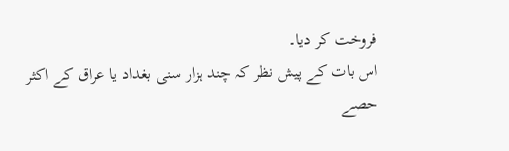فروخت کر دیا۔
اس بات کے پیش نظر کہ چند ہزار سنی بغداد یا عراق کے اکثر حصے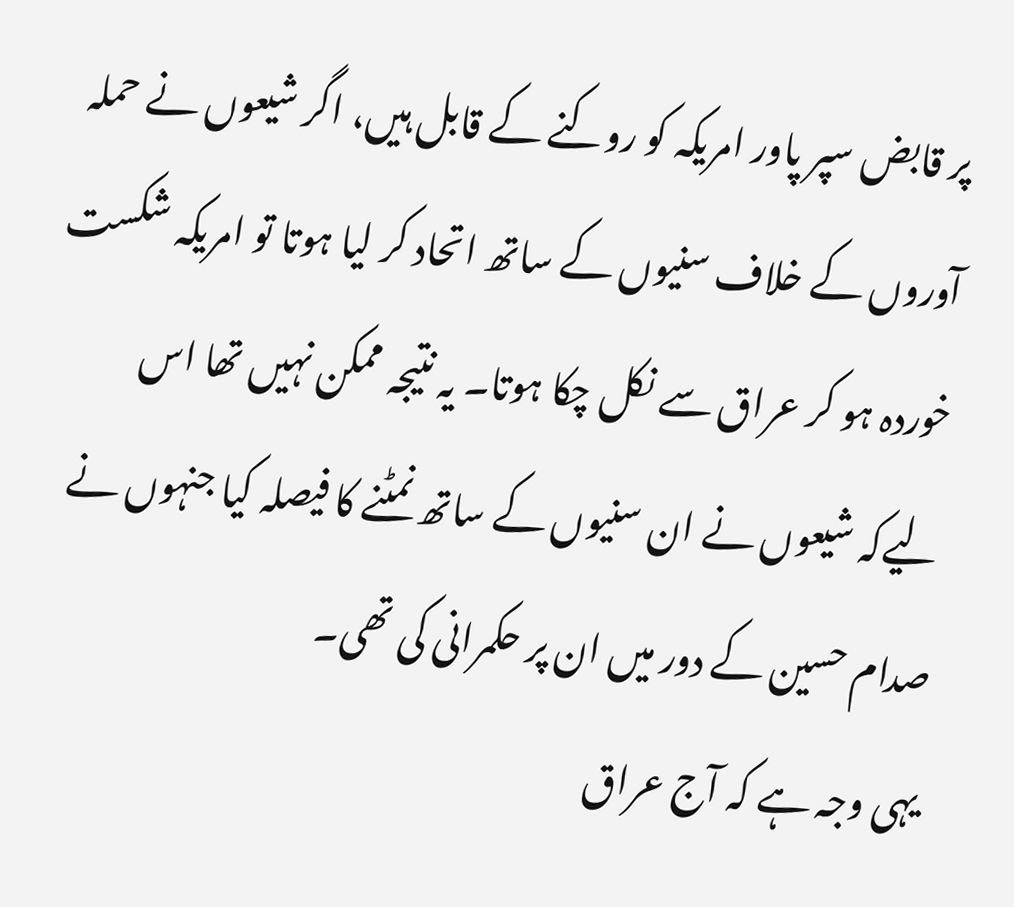پر قابض سپر پاور امریکہ کو روکنے کے قابل ہیں، اگر شیعوں نے حملہ آوروں کے خلاف سنیوں کے ساتھ اتحاد کر لیا ہوتا تو امریکہ شکست خوردہ ہو کر عراق سے نکل چکا ہوتا۔ یہ نتیجہ ممکن نہیں تھا اس لیےکہ شیعوں نے ان سنیوں کے ساتھ نمٹنے کا فیصلہ کیا جنہوں نے صدام حسین کے دور میں ان پر حکمرانی کی تھی۔
یہی وجہ ہے کہ آج عراق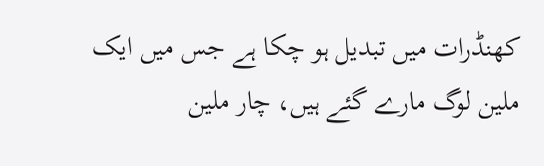کھنڈرات میں تبدیل ہو چکا ہے جس میں ایک ملین لوگ مارے گئے ہیں، چار ملین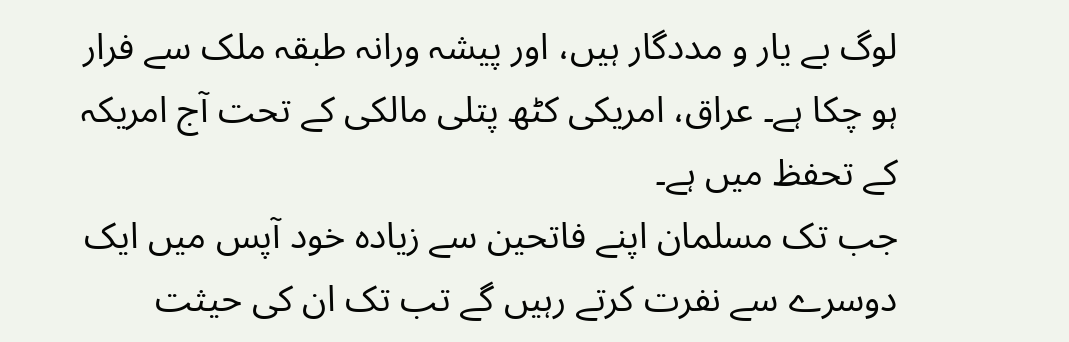لوگ بے یار و مددگار ہیں، اور پیشہ ورانہ طبقہ ملک سے فرار ہو چکا ہے۔ عراق، امریکی کٹھ پتلی مالکی کے تحت آج امریکہ کے تحفظ میں ہے۔
جب تک مسلمان اپنے فاتحین سے زیادہ خود آپس میں ایک دوسرے سے نفرت کرتے رہیں گے تب تک ان کی حیثت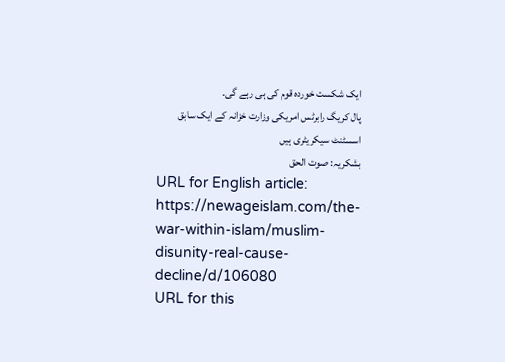ایک شکست خوردہ قوم کی ہی رہے گی۔
پال کریگ رابرٹس امریکی وزارت خزانہ کے ایک سابق اسسٹنٹ سیکریٹری ہیں
بشکریہ: صوت الحق
URL for English article: https://newageislam.com/the-war-within-islam/muslim-disunity-real-cause-decline/d/106080
URL for this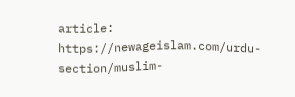article: https://newageislam.com/urdu-section/muslim-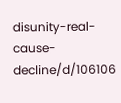disunity-real-cause-decline/d/106106